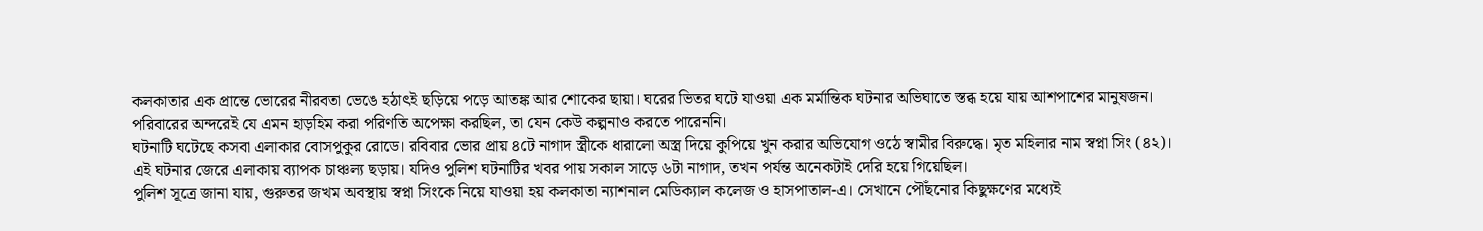কলকাতার এক প্রান্তে ভোরের নীরবতা ভেঙে হঠাৎই ছড়িয়ে পড়ে আতঙ্ক আর শোকের ছায়া। ঘরের ভিতর ঘটে যাওয়া এক মর্মান্তিক ঘটনার অভিঘাতে স্তব্ধ হয়ে যায় আশপাশের মানুষজন। পরিবারের অন্দরেই যে এমন হাড়হিম করা পরিণতি অপেক্ষা করছিল, তা যেন কেউ কল্পনাও করতে পারেননি।
ঘটনাটি ঘটেছে কসবা এলাকার বোসপুকুর রোডে। রবিবার ভোর প্রায় ৪টে নাগাদ স্ত্রীকে ধারালো অস্ত্র দিয়ে কুপিয়ে খুন করার অভিযোগ ওঠে স্বামীর বিরুদ্ধে। মৃত মহিলার নাম স্বপ্না সিং (৪২)। এই ঘটনার জেরে এলাকায় ব্যাপক চাঞ্চল্য ছড়ায়। যদিও পুলিশ ঘটনাটির খবর পায় সকাল সাড়ে ৬টা নাগাদ, তখন পর্যন্ত অনেকটাই দেরি হয়ে গিয়েছিল।
পুলিশ সূত্রে জানা যায়, গুরুতর জখম অবস্থায় স্বপ্না সিংকে নিয়ে যাওয়া হয় কলকাতা ন্যাশনাল মেডিক্যাল কলেজ ও হাসপাতাল-এ। সেখানে পৌঁছনোর কিছুক্ষণের মধ্যেই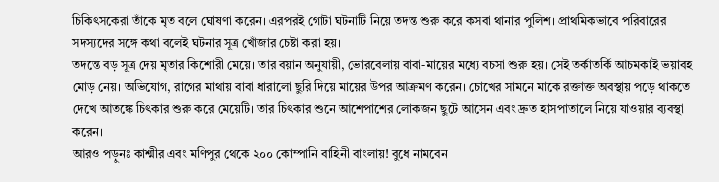চিকিৎসকেরা তাঁকে মৃত বলে ঘোষণা করেন। এরপরই গোটা ঘটনাটি নিয়ে তদন্ত শুরু করে কসবা থানার পুলিশ। প্রাথমিকভাবে পরিবারের সদস্যদের সঙ্গে কথা বলেই ঘটনার সূত্র খোঁজার চেষ্টা করা হয়।
তদন্তে বড় সূত্র দেয় মৃতার কিশোরী মেয়ে। তার বয়ান অনুযায়ী, ভোরবেলায় বাবা-মায়ের মধ্যে বচসা শুরু হয়। সেই তর্কাতর্কি আচমকাই ভয়াবহ মোড় নেয়। অভিযোগ, রাগের মাথায় বাবা ধারালো ছুরি দিয়ে মায়ের উপর আক্রমণ করেন। চোখের সামনে মাকে রক্তাক্ত অবস্থায় পড়ে থাকতে দেখে আতঙ্কে চিৎকার শুরু করে মেয়েটি। তার চিৎকার শুনে আশেপাশের লোকজন ছুটে আসেন এবং দ্রুত হাসপাতালে নিয়ে যাওয়ার ব্যবস্থা করেন।
আরও পড়ুনঃ কাশ্মীর এবং মণিপুর থেকে ২০০ কোম্পানি বাহিনী বাংলায়! বুধে নামবেন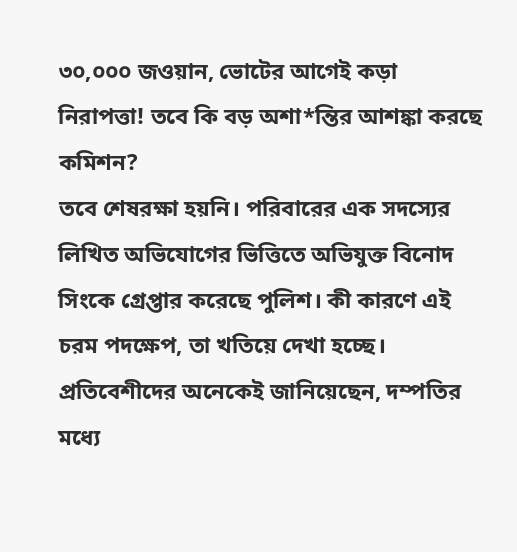৩০,০০০ জওয়ান, ভোটের আগেই কড়া নিরাপত্তা! তবে কি বড় অশা*ন্তির আশঙ্কা করছে কমিশন?
তবে শেষরক্ষা হয়নি। পরিবারের এক সদস্যের লিখিত অভিযোগের ভিত্তিতে অভিযুক্ত বিনোদ সিংকে গ্রেপ্তার করেছে পুলিশ। কী কারণে এই চরম পদক্ষেপ, তা খতিয়ে দেখা হচ্ছে। প্রতিবেশীদের অনেকেই জানিয়েছেন, দম্পতির মধ্যে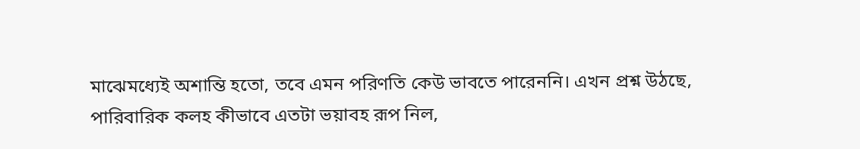মাঝেমধ্যেই অশান্তি হতো, তবে এমন পরিণতি কেউ ভাবতে পারেননি। এখন প্রশ্ন উঠছে, পারিবারিক কলহ কীভাবে এতটা ভয়াবহ রূপ নিল,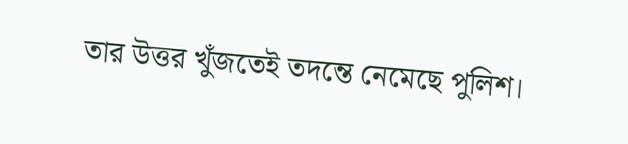তার উত্তর খুঁজতেই তদন্তে নেমেছে পুলিশ।